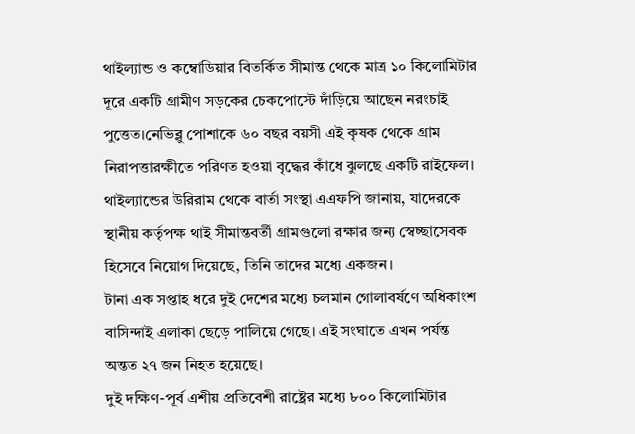থাইল্যান্ড ও কম্বোডিয়ার বিতর্কিত সীমান্ত থেকে মাত্র ১০ কিলোমিটার দূরে একটি গ্রামীণ সড়কের চেকপোস্টে দাঁড়িয়ে আছেন নরংচাই পুত্তেত।নেভিব্লু পোশাকে ৬০ বছর বয়সী এই কৃষক থেকে গ্রাম নিরাপত্তারক্ষীতে পরিণত হওয়া বৃদ্ধের কাঁধে ঝুলছে একটি রাইফেল।
থাইল্যান্ডের উরিরাম থেকে বার্তা সংস্থা এএফপি জানায়, যাদেরকে স্থানীয় কর্তৃপক্ষ থাই সীমান্তবর্তী গ্রামগুলো রক্ষার জন্য স্বেচ্ছাসেবক হিসেবে নিয়োগ দিয়েছে, তিনি তাদের মধ্যে একজন।
টানা এক সপ্তাহ ধরে দুই দেশের মধ্যে চলমান গোলাবর্ষণে অধিকাংশ বাসিন্দাই এলাকা ছেড়ে পালিয়ে গেছে। এই সংঘাতে এখন পর্যন্ত অন্তত ২৭ জন নিহত হয়েছে।
দুই দক্ষিণ-পূর্ব এশীয় প্রতিবেশী রাষ্ট্রের মধ্যে ৮০০ কিলোমিটার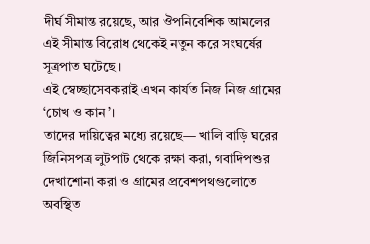দীর্ঘ সীমান্ত রয়েছে, আর ঔপনিবেশিক আমলের এই সীমান্ত বিরোধ থেকেই নতুন করে সংঘর্ষের সূত্রপাত ঘটেছে।
এই স্বেচ্ছাসেবকরাই এখন কার্যত নিজ নিজ গ্রামের ‘চোখ ও কান’।
তাদের দায়িত্বের মধ্যে রয়েছে— খালি বাড়ি ঘরের জিনিসপত্র লুটপাট থেকে রক্ষা করা, গবাদিপশুর দেখাশোনা করা ও গ্রামের প্রবেশপথগুলোতে অবস্থিত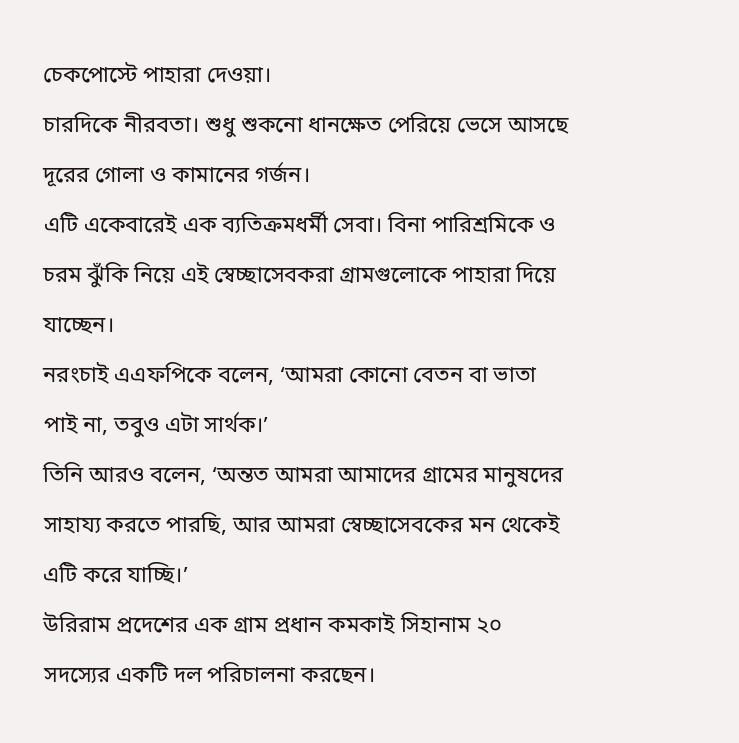চেকপোস্টে পাহারা দেওয়া।
চারদিকে নীরবতা। শুধু শুকনো ধানক্ষেত পেরিয়ে ভেসে আসছে দূরের গোলা ও কামানের গর্জন।
এটি একেবারেই এক ব্যতিক্রমধর্মী সেবা। বিনা পারিশ্রমিকে ও চরম ঝুঁকি নিয়ে এই স্বেচ্ছাসেবকরা গ্রামগুলোকে পাহারা দিয়ে যাচ্ছেন।
নরংচাই এএফপিকে বলেন, ‘আমরা কোনো বেতন বা ভাতা পাই না, তবুও এটা সার্থক।’
তিনি আরও বলেন, ‘অন্তত আমরা আমাদের গ্রামের মানুষদের সাহায্য করতে পারছি, আর আমরা স্বেচ্ছাসেবকের মন থেকেই এটি করে যাচ্ছি।’
উরিরাম প্রদেশের এক গ্রাম প্রধান কমকাই সিহানাম ২০ সদস্যের একটি দল পরিচালনা করছেন।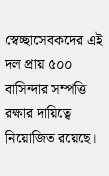স্বেচ্ছাসেবকদের এই দল প্রায় ৫০০ বাসিন্দার সম্পত্তি রক্ষার দায়িত্বে নিয়োজিত রয়েছে।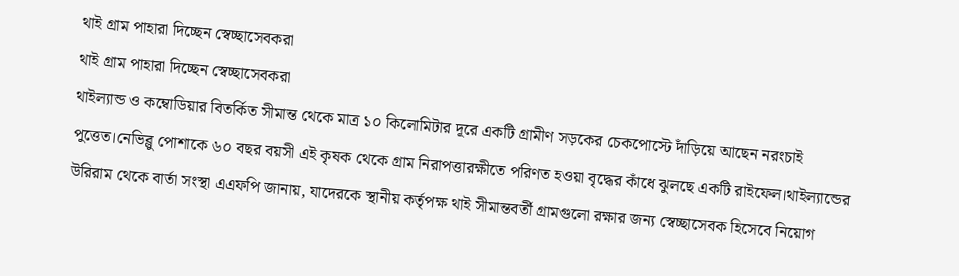থাই গ্রাম পাহারা দিচ্ছেন স্বেচ্ছাসেবকরা
থাই গ্রাম পাহারা দিচ্ছেন স্বেচ্ছাসেবকরা
থাইল্যান্ড ও কম্বোডিয়ার বিতর্কিত সীমান্ত থেকে মাত্র ১০ কিলোমিটার দূরে একটি গ্রামীণ সড়কের চেকপোস্টে দাঁড়িয়ে আছেন নরংচাই পুত্তেত।নেভিব্লু পোশাকে ৬০ বছর বয়সী এই কৃষক থেকে গ্রাম নিরাপত্তারক্ষীতে পরিণত হওয়া বৃদ্ধের কাঁধে ঝুলছে একটি রাইফেল।থাইল্যান্ডের উরিরাম থেকে বার্তা সংস্থা এএফপি জানায়, যাদেরকে স্থানীয় কর্তৃপক্ষ থাই সীমান্তবর্তী গ্রামগুলো রক্ষার জন্য স্বেচ্ছাসেবক হিসেবে নিয়োগ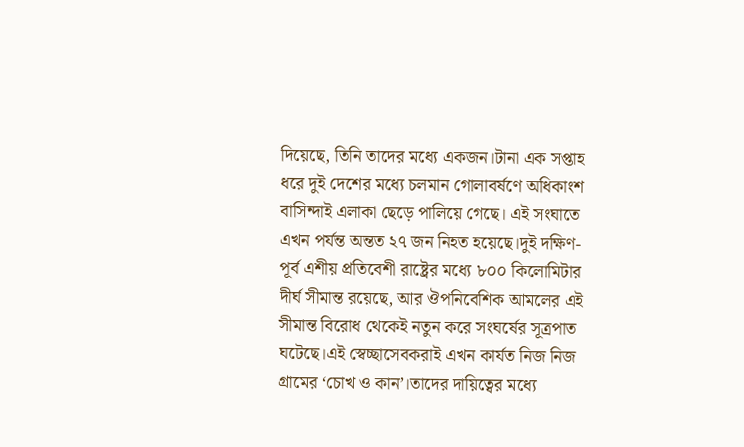দিয়েছে, তিনি তাদের মধ্যে একজন।টানা এক সপ্তাহ ধরে দুই দেশের মধ্যে চলমান গোলাবর্ষণে অধিকাংশ বাসিন্দাই এলাকা ছেড়ে পালিয়ে গেছে। এই সংঘাতে
এখন পর্যন্ত অন্তত ২৭ জন নিহত হয়েছে।দুই দক্ষিণ-পূর্ব এশীয় প্রতিবেশী রাষ্ট্রের মধ্যে ৮০০ কিলোমিটার দীর্ঘ সীমান্ত রয়েছে, আর ঔপনিবেশিক আমলের এই সীমান্ত বিরোধ থেকেই নতুন করে সংঘর্ষের সূত্রপাত ঘটেছে।এই স্বেচ্ছাসেবকরাই এখন কার্যত নিজ নিজ গ্রামের ‘চোখ ও কান’।তাদের দায়িত্বের মধ্যে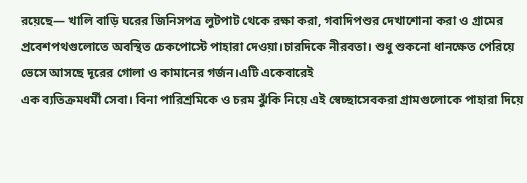রয়েছে— খালি বাড়ি ঘরের জিনিসপত্র লুটপাট থেকে রক্ষা করা, গবাদিপশুর দেখাশোনা করা ও গ্রামের প্রবেশপথগুলোতে অবস্থিত চেকপোস্টে পাহারা দেওয়া।চারদিকে নীরবতা। শুধু শুকনো ধানক্ষেত পেরিয়ে ভেসে আসছে দূরের গোলা ও কামানের গর্জন।এটি একেবারেই
এক ব্যতিক্রমধর্মী সেবা। বিনা পারিশ্রমিকে ও চরম ঝুঁকি নিয়ে এই স্বেচ্ছাসেবকরা গ্রামগুলোকে পাহারা দিয়ে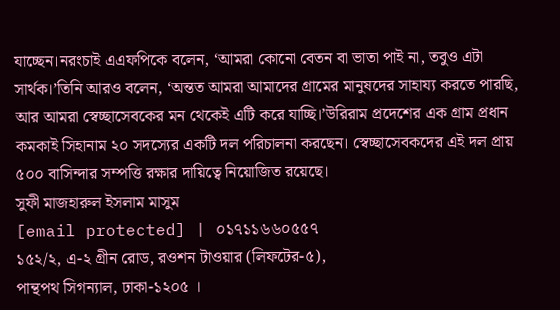যাচ্ছেন।নরংচাই এএফপিকে বলেন, ‘আমরা কোনো বেতন বা ভাতা পাই না, তবুও এটা সার্থক।’তিনি আরও বলেন, ‘অন্তত আমরা আমাদের গ্রামের মানুষদের সাহায্য করতে পারছি, আর আমরা স্বেচ্ছাসেবকের মন থেকেই এটি করে যাচ্ছি।’উরিরাম প্রদেশের এক গ্রাম প্রধান কমকাই সিহানাম ২০ সদস্যের একটি দল পরিচালনা করছেন। স্বেচ্ছাসেবকদের এই দল প্রায় ৫০০ বাসিন্দার সম্পত্তি রক্ষার দায়িত্বে নিয়োজিত রয়েছে।
সুফী মাজহারুল ইসলাম মাসুম
[email protected] | ০১৭১১৬৬০৫৫৭
১৫২/২, এ-২ গ্রীন রোড, রওশন টাওয়ার (লিফটের-৫),
পান্থপথ সিগন্যাল, ঢাকা-১২০৫ ।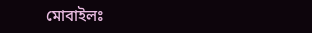মোবাইলঃ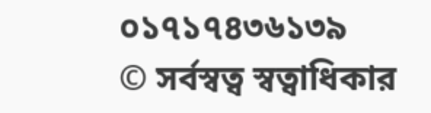০১৭১৭৪৩৬১৩৯
© সর্বস্বত্ব স্বত্বাধিকার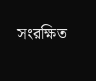সংরক্ষিত